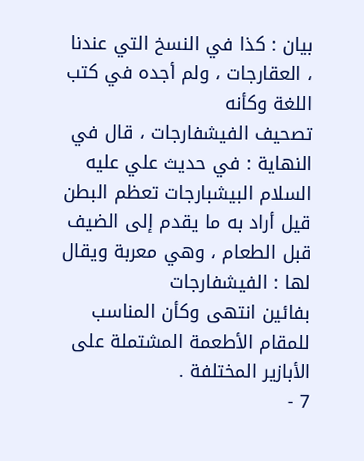بيان : كذا في النسخ التي عندنا ، العقارجات ، ولم أجده في كتب اللغة وكأنه
تصحيف الفيشفارجات ، قال في النهاية : في حديث علي عليه السلام البيشبارجات تعظم البطن
قيل أراد به ما يقدم إلى الضيف قبل الطعام ، وهي معربة ويقال لها : الفيشفارجات
بفائين انتهى وكأن المناسب للمقام الأطعمة المشتملة على الأبازير المختلفة .
7 -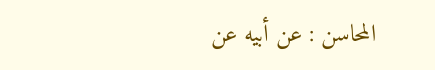المحاسن : عن أبيه عن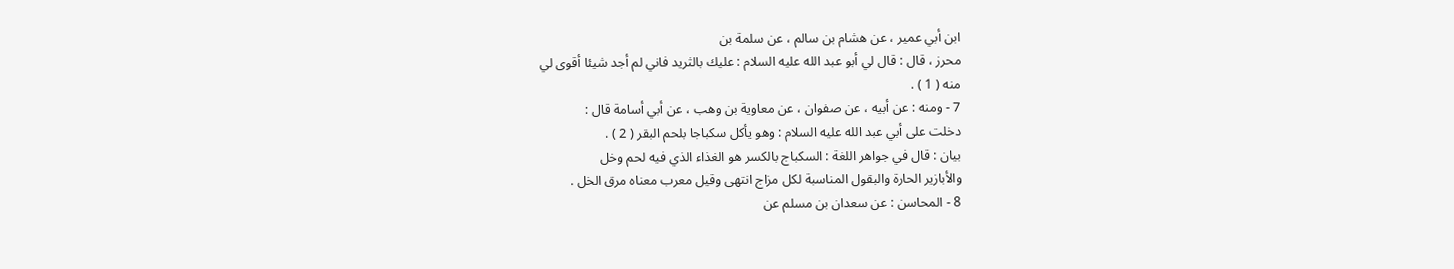ابن أبي عمير ، عن هشام بن سالم ، عن سلمة بن
محرز ، قال : قال لي أبو عبد الله عليه السلام : عليك بالثريد فاني لم أجد شيئا أقوى لي
منه ( 1 ) .
7 - ومنه : عن أبيه ، عن صفوان ، عن معاوية بن وهب ، عن أبي أسامة قال :
دخلت على أبي عبد الله عليه السلام : وهو يأكل سكباجا بلحم البقر ( 2 ) .
بيان : قال في جواهر اللغة : السكباج بالكسر هو الغذاء الذي فيه لحم وخل
والأبازير الحارة والبقول المناسبة لكل مزاج انتهى وقيل معرب معناه مرق الخل .
8 - المحاسن : عن سعدان بن مسلم عن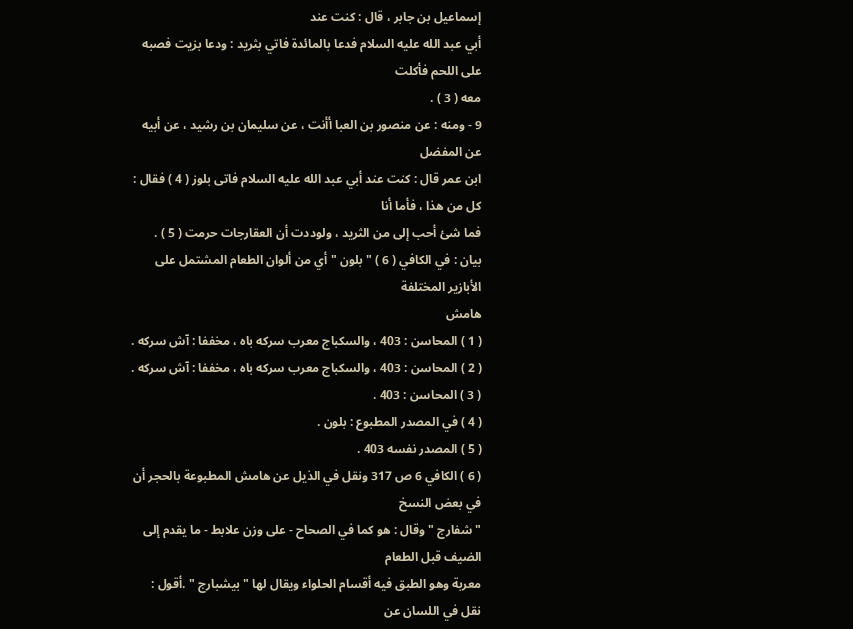إسماعيل بن جابر ، قال : كنت عند
أبي عبد الله عليه السلام فدعا بالمائدة فاتي بثريد : ودعا بزيت فصبه على اللحم فأكلت
معه ( 3 ) .
9 - ومنه : عن منصور بن العبا أأنت ، عن سليمان بن رشيد ، عن أبيه عن المفضل
ابن عمر قال : كنت عند أبي عبد الله عليه السلام فاتى بلوز ( 4 ) فقال : كل من هذا ، فأما أنا
فما شئ أحب إلى من الثريد ، ولوددت أن العقارجات حرمت ( 5 ) .
بيان : في الكافي ( 6 ) " بلون " أي من ألوان الطعام المشتمل على الأبازير المختلفة
هامش
( 1 ) المحاسن : 403 ، والسكباج معرب سركه باه ، مخففا : آش سركه .
( 2 ) المحاسن : 403 ، والسكباج معرب سركه باه ، مخففا : آش سركه .
( 3 ) المحاسن : 403 .
( 4 ) في المصدر المطبوع : بلون .
( 5 ) المصدر نفسه 403 .
( 6 ) الكافي 6 ص 317 ونقل في الذيل عن هامش المطبوعة بالحجر أن في بعض النسخ
" شفارج " وقال : هو كما في الصحاح - على وزن علابط - ما يقدم إلى الضيف قبل الطعام
معربة وهو الطبق فيه أقسام الحلواء ويقال لها " بيشبارج " .أقول : نقل في اللسان عن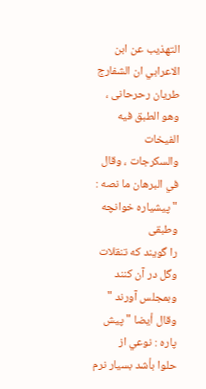التهذيب عن ابن الاعرابي ان الشفارج طريان رحرحانى ،
وهو الطبق فيه الفيخات والسكرجات ، وقال في البرهان ما نصه : " پيشياره خوانچه وطبقى
را گويند كه تنقلات وگل در آن كنند وبمجلس آورند " وقال أيضا " پيش پاره : نوعي از
حلوا بأشد بسيار نرم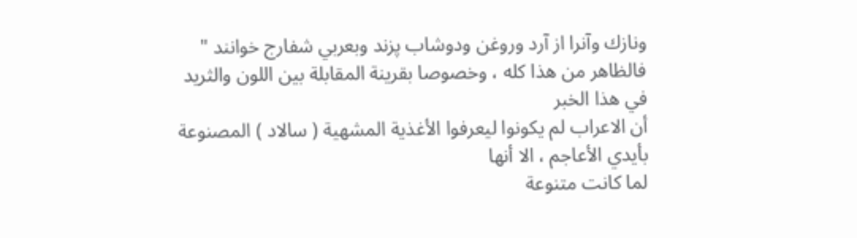ونازك وآنرا از آرد وروغن ودوشاب پزند وبعربي شفارج خوانند "
فالظاهر من هذا كله ، وخصوصا بقرينة المقابلة بين اللون والثريد في هذا الخبر
أن الاعراب لم يكونوا ليعرفوا الأغذية المشهية ( سالاد ) المصنوعة بأيدي الأعاجم ، الا أنها
لما كانت متنوعة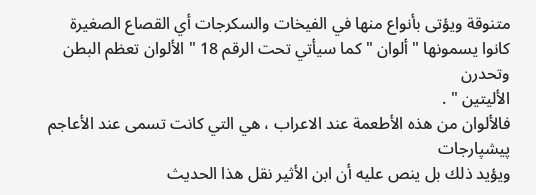متنوقة ويؤتى بأنواع منها في الفيخات والسكرجات أي القصاع الصغيرة
كانوا يسمونها " ألوان " كما سيأتي تحت الرقم 18 " الألوان تعظم البطن وتحدرن
الأليتين " .
فالألوان من هذه الأطعمة عند الاعراب ، هي التي كانت تسمى عند الأعاجم پيشپارجات
ويؤيد ذلك بل ينص عليه أن ابن الأثير نقل هذا الحديث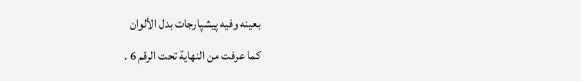بعينه وفيه پيشپارجات بدل الألوان
كما عرفت من النهاية تحت الرقم 6 .